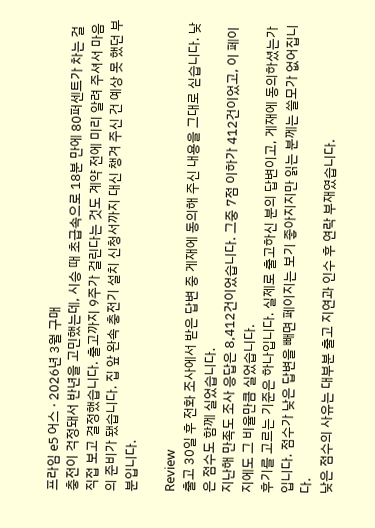프라임 e5 어스 · 2026년 3월 구매
충전이 걱정돼서 반년을 고민했는데, 시승 때 초급속으로 18분 만에 80퍼센트가 차는 걸 직접 보고 결정했습니다. 출고까지 9주가 걸린다는 것도 계약 전에 미리 알려 주셔서 마음의 준비가 됐습니다. 집 앞 완속 충전기 설치 신청서까지 대신 챙겨 주신 건 예상 못 했던 부분입니다.

Review
출고 30일 후 전화 조사에서 받은 답변 중 게재에 동의해 주신 내용을 그대로 싣습니다. 낮은 점수도 함께 실었습니다.
지난해 만족도 조사 응답은 8,412건이었습니다. 그중 7점 이하가 412건이었고, 이 페이지에도 그 비율만큼 실었습니다.
후기를 고르는 기준은 하나입니다. 실제로 출고하신 분의 답변이고, 게재에 동의하셨는가입니다. 점수가 낮은 답변을 빼면 페이지는 보기 좋아지지만 읽는 분께는 쓸모가 없어집니다.
낮은 점수의 사유는 대부분 출고 지연과 인수 후 연락 부재였습니다.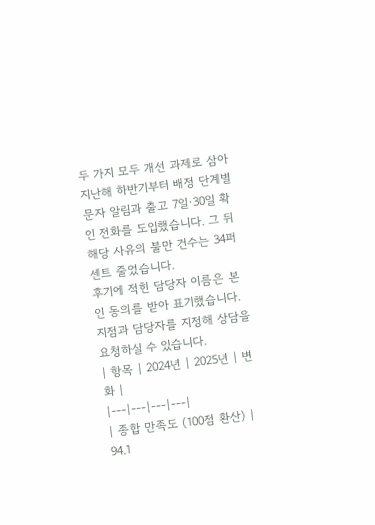두 가지 모두 개선 과제로 삼아 지난해 하반기부터 배정 단계별 문자 알림과 출고 7일·30일 확인 전화를 도입했습니다. 그 뒤 해당 사유의 불만 건수는 34퍼센트 줄었습니다.
후기에 적힌 담당자 이름은 본인 동의를 받아 표기했습니다. 지점과 담당자를 지정해 상담을 요청하실 수 있습니다.
| 항목 | 2024년 | 2025년 | 변화 |
|---|---|---|---|
| 종합 만족도 (100점 환산) | 94.1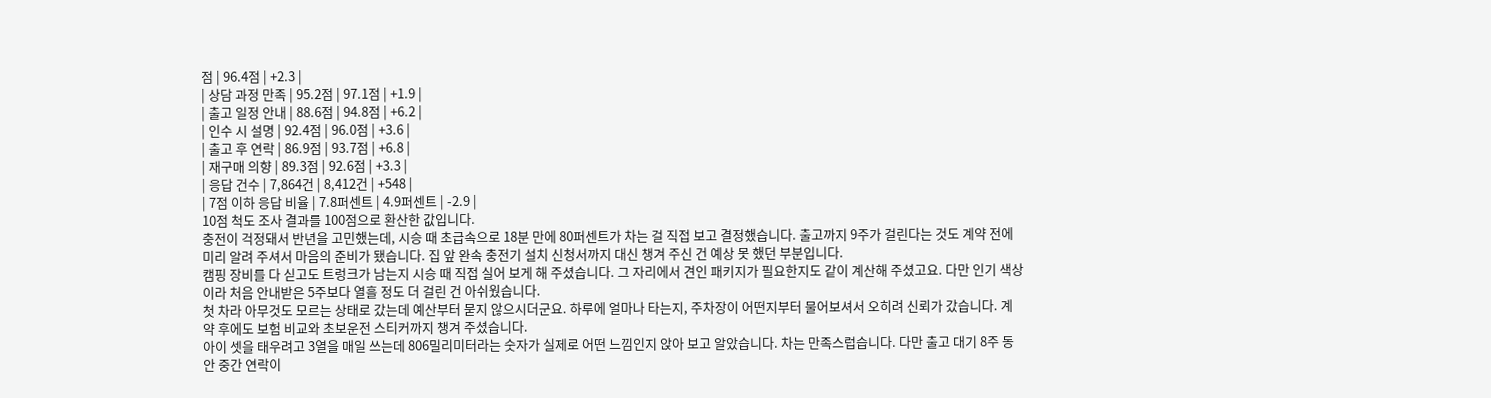점 | 96.4점 | +2.3 |
| 상담 과정 만족 | 95.2점 | 97.1점 | +1.9 |
| 출고 일정 안내 | 88.6점 | 94.8점 | +6.2 |
| 인수 시 설명 | 92.4점 | 96.0점 | +3.6 |
| 출고 후 연락 | 86.9점 | 93.7점 | +6.8 |
| 재구매 의향 | 89.3점 | 92.6점 | +3.3 |
| 응답 건수 | 7,864건 | 8,412건 | +548 |
| 7점 이하 응답 비율 | 7.8퍼센트 | 4.9퍼센트 | -2.9 |
10점 척도 조사 결과를 100점으로 환산한 값입니다.
충전이 걱정돼서 반년을 고민했는데, 시승 때 초급속으로 18분 만에 80퍼센트가 차는 걸 직접 보고 결정했습니다. 출고까지 9주가 걸린다는 것도 계약 전에 미리 알려 주셔서 마음의 준비가 됐습니다. 집 앞 완속 충전기 설치 신청서까지 대신 챙겨 주신 건 예상 못 했던 부분입니다.
캠핑 장비를 다 싣고도 트렁크가 남는지 시승 때 직접 실어 보게 해 주셨습니다. 그 자리에서 견인 패키지가 필요한지도 같이 계산해 주셨고요. 다만 인기 색상이라 처음 안내받은 5주보다 열흘 정도 더 걸린 건 아쉬웠습니다.
첫 차라 아무것도 모르는 상태로 갔는데 예산부터 묻지 않으시더군요. 하루에 얼마나 타는지, 주차장이 어떤지부터 물어보셔서 오히려 신뢰가 갔습니다. 계약 후에도 보험 비교와 초보운전 스티커까지 챙겨 주셨습니다.
아이 셋을 태우려고 3열을 매일 쓰는데 806밀리미터라는 숫자가 실제로 어떤 느낌인지 앉아 보고 알았습니다. 차는 만족스럽습니다. 다만 출고 대기 8주 동안 중간 연락이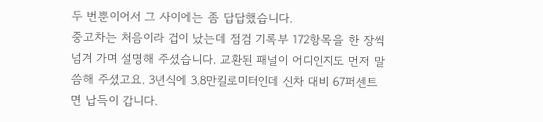두 번뿐이어서 그 사이에는 좀 답답했습니다.
중고차는 처음이라 겁이 났는데 점검 기록부 172항목을 한 장씩 넘겨 가며 설명해 주셨습니다. 교환된 패널이 어디인지도 먼저 말씀해 주셨고요. 3년식에 3.8만킬로미터인데 신차 대비 67퍼센트면 납득이 갑니다.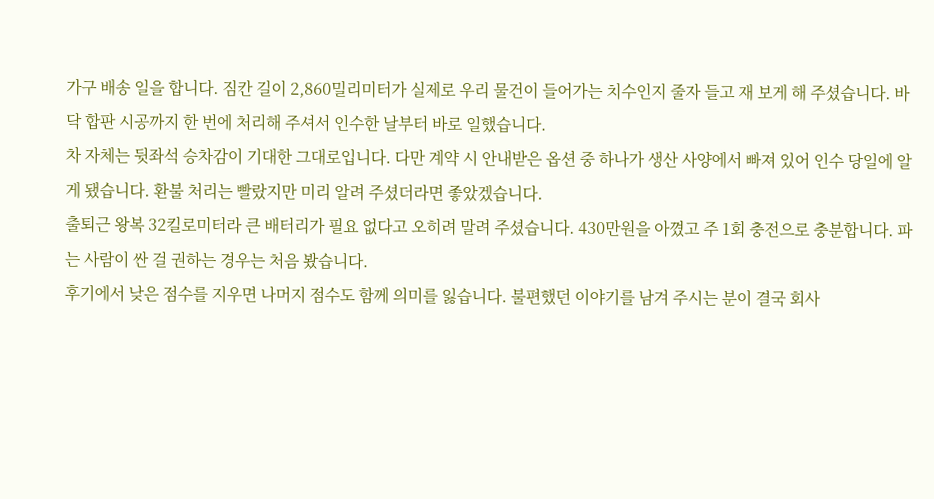가구 배송 일을 합니다. 짐칸 길이 2,860밀리미터가 실제로 우리 물건이 들어가는 치수인지 줄자 들고 재 보게 해 주셨습니다. 바닥 합판 시공까지 한 번에 처리해 주셔서 인수한 날부터 바로 일했습니다.
차 자체는 뒷좌석 승차감이 기대한 그대로입니다. 다만 계약 시 안내받은 옵션 중 하나가 생산 사양에서 빠져 있어 인수 당일에 알게 됐습니다. 환불 처리는 빨랐지만 미리 알려 주셨더라면 좋았겠습니다.
출퇴근 왕복 32킬로미터라 큰 배터리가 필요 없다고 오히려 말려 주셨습니다. 430만원을 아꼈고 주 1회 충전으로 충분합니다. 파는 사람이 싼 걸 권하는 경우는 처음 봤습니다.
후기에서 낮은 점수를 지우면 나머지 점수도 함께 의미를 잃습니다. 불편했던 이야기를 남겨 주시는 분이 결국 회사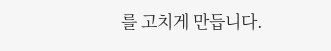를 고치게 만듭니다.